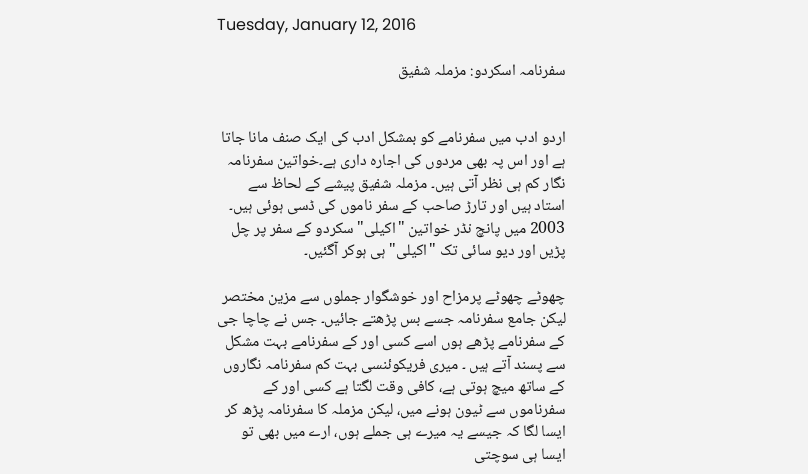Tuesday, January 12, 2016

سفرنامہ اسکردو: مزملہ شفیق


اردو ادب میں سفرنامے کو بمشکل ادب کی ایک صنف مانا جاتا ہے اور اس پہ بھی مردوں کی اجارہ داری ہے۔خواتین سفرنامہ نگار کم ہی نظر آتی ہیں۔ مزملہ شفیق پیشے کے لحاظ سے استاد ہیں اور تارڑ صاحب کے سفر ناموں کی ڈسی ہوئی ہیں۔ 2003 میں پانچ نڈر خواتین "اکیلی" سکردو کے سفر پر چل پڑیں اور دیو سائی تک "اکیلی" ہی ہوکر آگئیں۔

چھوٹے چھوٹے پرمزاح اور خوشگوار جملوں سے مزین مختصر لیکن جامع سفرنامہ جسے بس پڑھتے جائیں۔ جس نے چاچا جی کے سفرنامے پڑھے ہوں اسے کسی اور کے سفرنامے بہت مشکل سے پسند آتے ہیں ۔ میری فریکوئنسی بہت کم سفرنامہ نگاروں کے ساتھ میچ ہوتی ہے، کافی وقت لگتا ہے کسی اور کے سفرناموں سے ٹیون ہونے میں، لیکن مزملہ کا سفرنامہ پڑھ کر ایسا لگا کہ جیسے یہ میرے ہی جملے ہوں، ارے میں بھی تو ایسا ہی سوچتی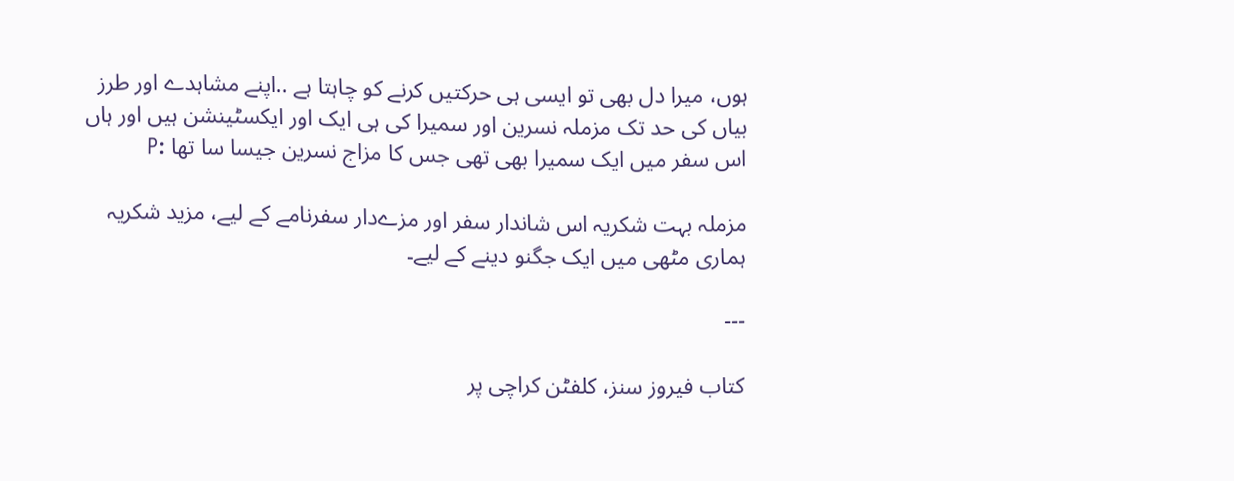ہوں، میرا دل بھی تو ایسی ہی حرکتیں کرنے کو چاہتا ہے ..اپنے مشاہدے اور طرز بیاں کی حد تک مزملہ نسرین اور سمیرا کی ہی ایک اور ایکسٹینشن ہیں اور ہاں اس سفر میں ایک سمیرا بھی تھی جس کا مزاج نسرین جیسا سا تھا :P

مزملہ بہت شکریہ اس شاندار سفر اور مزےدار سفرنامے کے لیے، مزید شکریہ ہماری مٹھی میں ایک جگنو دینے کے لیے۔

---

کتاب فیروز سنز، کلفٹن کراچی پر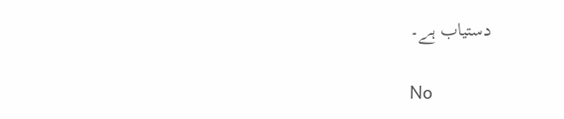دستیاب ہے۔

No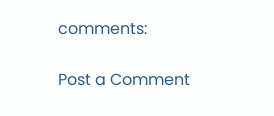comments:

Post a Comment